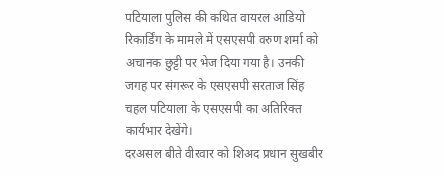पटियाला पुलिस की कथित वायरल आडियो रिकार्डिंग के मामले में एसएसपी वरुण शर्मा को अचानक छुट्टी पर भेज दिया गया है। उनकी जगह पर संगरूर के एसएसपी सरताज सिंह चहल पटियाला के एसएसपी का अतिरिक्त कार्यभार देखेंगे।
दरअसल बीते वीरवार को शिअद प्रधान सुखबीर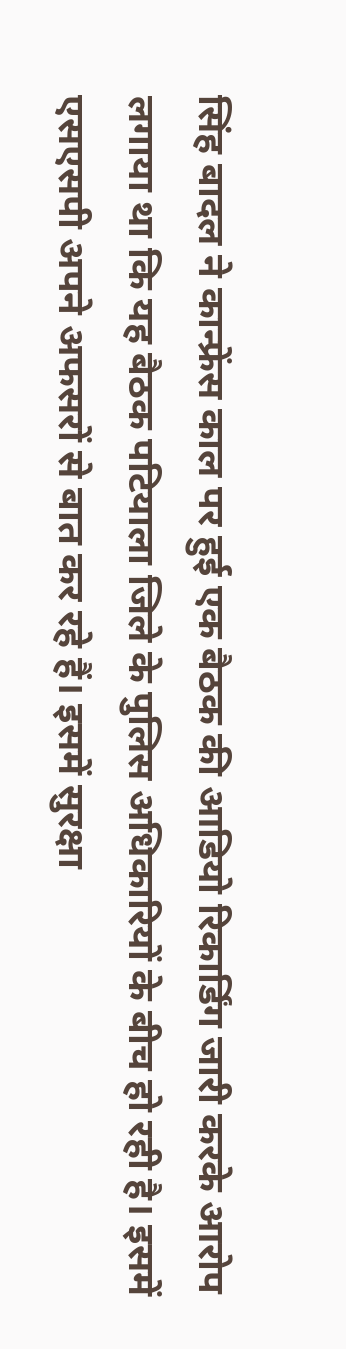सिंह बादल ने कान्फ्रेंस काल पर हुई एक बैठक की आडियो रिकार्डिंग जारी करके आरोप लगाया था कि यह बैठक पटियाला जिले के पुलिस अधिकारियों के बीच हो रही है। इसमें एसएसपी अपने अफसरों से बात कर रहे हैं। इसमें सुरक्षा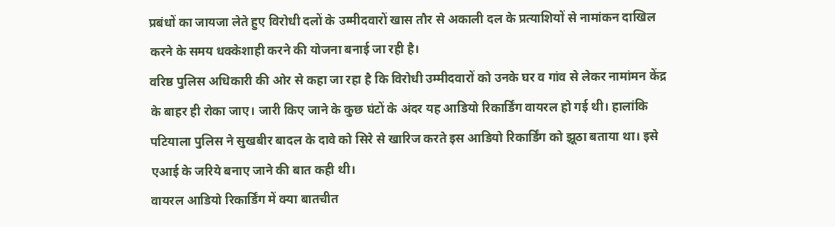प्रबंधों का जायजा लेते हुए विरोधी दलों के उम्मीदवारों खास तौर से अकाली दल के प्रत्याशियों से नामांकन दाखिल करने के समय धक्केशाही करने की योजना बनाई जा रही है।
वरिष्ठ पुलिस अधिकारी की ओर से कहा जा रहा है कि विरोधी उम्मीदवारों को उनके घर व गांव से लेकर नामांमन केंद्र के बाहर ही रोका जाए। जारी किए जाने के कुछ घंटों के अंदर यह आडियो रिकार्डिंग वायरल हो गई थी। हालांकि पटियाला पुलिस ने सुखबीर बादल के दावे को सिरे से खारिज करते इस आडियो रिकार्डिंग को झूठा बताया था। इसे एआई के जरिये बनाए जाने की बात कही थी।
वायरल आडियो रिकार्डिंग में क्या बातचीत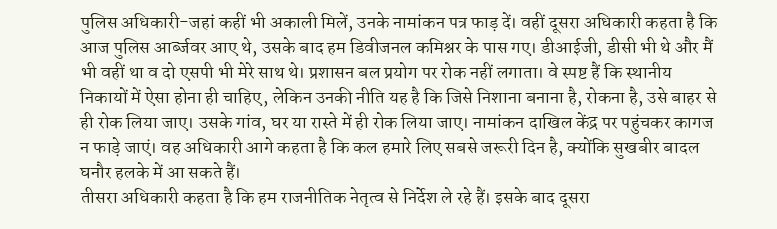पुलिस अधिकारी-जहां कहीं भी अकाली मिलें, उनके नामांकन पत्र फाड़ दें। वहीं दूसरा अधिकारी कहता है कि आज पुलिस आर्ब्जवर आए थे, उसके बाद हम डिवीजनल कमिश्नर के पास गए। डीआईजी, डीसी भी थे और मैं भी वहीं था व दो एसपी भी मेरे साथ थे। प्रशासन बल प्रयोग पर रोक नहीं लगाता। वे स्पष्ट हैं कि स्थानीय निकायों में ऐसा होना ही चाहिए, लेकिन उनकी नीति यह है कि जिसे निशाना बनाना है, रोकना है, उसे बाहर से ही रोक लिया जाए। उसके गांव, घर या रास्ते में ही रोक लिया जाए। नामांकन दाखिल केंद्र पर पहुंचकर कागज न फाड़े जाएं। वह अधिकारी आगे कहता है कि कल हमारे लिए सबसे जरूरी दिन है, क्योंकि सुखबीर बादल घनौर हलके में आ सकते हैं।
तीसरा अधिकारी कहता है कि हम राजनीतिक नेतृत्व से निर्देश ले रहे हैं। इसके बाद दूसरा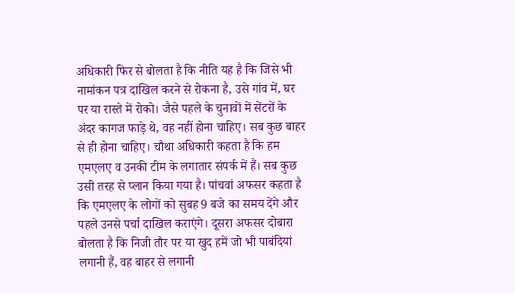अधिकारी फिर से बोलता है कि नीति यह है कि जिसे भी नामांकन पत्र दाखिल करने से रोकना है, उसे गांव में, घर पर या रास्ते में रोको। जैसे पहले के चुनावों में सेंटरों के अंदर कागज फाड़े थे, वह नहीं होना चाहिए। सब कुछ बाहर से ही होना चाहिए। चौथा अधिकारी कहता है कि हम एमएलए व उनकी टीम के लगातार संपर्क में हैं। सब कुछ उसी तरह से प्लान किया गया है। पांचवां अफसर कहता है कि एमएलए के लोगों को सुबह 9 बजे का समय देंगे और पहले उनसे पर्चा दाखिल कराएंगे। दूसरा अफसर दोबारा बोलता है कि निजी तौर पर या खुद हमें जो भी पाबंदियां लगानी हैं, वह बाहर से लगानी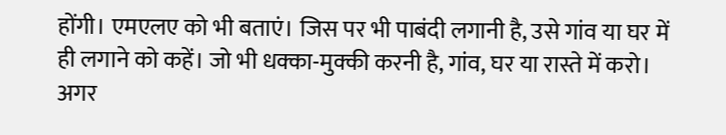होंगी। एमएलए को भी बताएं। जिस पर भी पाबंदी लगानी है, उसे गांव या घर में ही लगाने को कहें। जो भी धक्का-मुक्की करनी है, गांव, घर या रास्ते में करो। अगर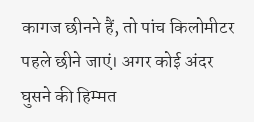कागज छीनने हैं, तो पांच किलोमीटर पहले छीने जाएं। अगर कोई अंदर घुसने की हिम्मत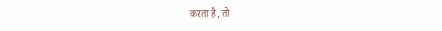करता है, तो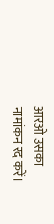आरओ उसका नामांकन रद करें।